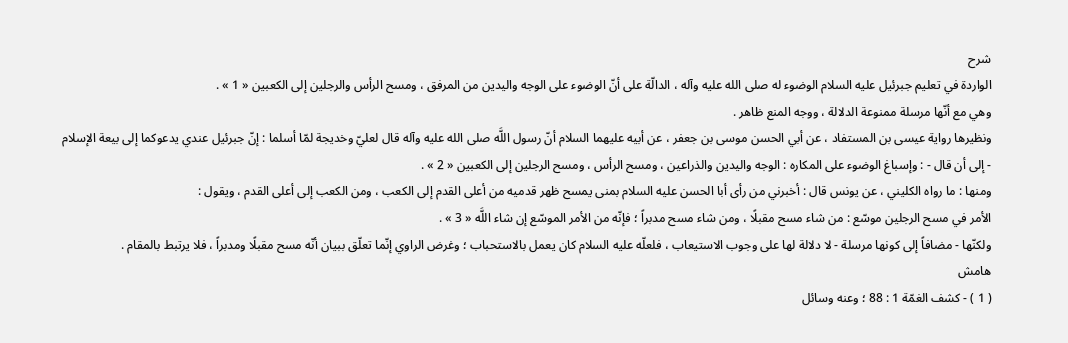شرح
الواردة في تعليم جبرئيل عليه السلام الوضوء له صلى الله عليه وآله ، الدالّة على أنّ الوضوء على الوجه واليدين من المرفق ، ومسح الرأس والرجلين إلى الكعبين « 1 » .
وهي مع أنّها مرسلة ممنوعة الدلالة ، ووجه المنع ظاهر .
ونظيرها رواية عيسى بن المستفاد ، عن أبي الحسن موسى بن جعفر ، عن أبيه عليهما السلام أنّ رسول اللَّه صلى الله عليه وآله قال لعليّ وخديجة لمّا أسلما : إنّ جبرئيل عندي يدعوكما إلى بيعة الإسلام - إلى أن قال - : وإسباغ الوضوء على المكاره : الوجه واليدين والذراعين ، ومسح الرأس ، ومسح الرجلين إلى الكعبين « 2 » .
ومنها : ما رواه الكليني ، عن يونس قال : أخبرني من رأى أبا الحسن عليه السلام بمنى يمسح ظهر قدميه من أعلى القدم إلى الكعب ، ومن الكعب إلى أعلى القدم ، ويقول :
الأمر في مسح الرجلين موسّع : من شاء مسح مقبلًا ، ومن شاء مسح مدبراً ؛ فإنّه من الأمر الموسّع إن شاء اللَّه « 3 » .
ولكنّها - مضافاً إلى كونها مرسلة - لا دلالة لها على وجوب الاستيعاب ، فلعلّه عليه السلام كان يعمل بالاستحباب ؛ وغرض الراوي إنّما تعلّق ببيان أنّه مسح مقبلًا ومدبراً ، فلا يرتبط بالمقام .
هامش
( 1 ) - كشف الغمّة 1 : 88 ؛ وعنه وسائل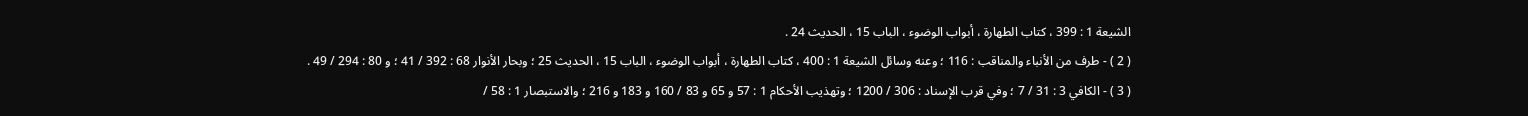الشيعة 1 : 399 ، كتاب الطهارة ، أبواب الوضوء ، الباب 15 ، الحديث 24 .
( 2 ) - طرف من الأنباء والمناقب : 116 ؛ وعنه وسائل الشيعة 1 : 400 ، كتاب الطهارة ، أبواب الوضوء ، الباب 15 ، الحديث 25 ؛ وبحار الأنوار 68 : 392 / 41 ؛ و 80 : 294 / 49 .
( 3 ) - الكافي 3 : 31 / 7 ؛ وفي قرب الإسناد : 306 / 1200 ؛ وتهذيب الأحكام 1 : 57 و 65 و 83 / 160 و 183 و 216 ؛ والاستبصار 1 : 58 /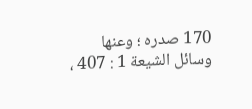170 صدره ؛ وعنها وسائل الشيعة 1 : 407 ،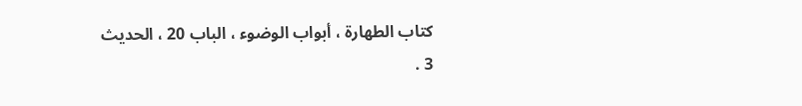كتاب الطهارة ، أبواب الوضوء ، الباب 20 ، الحديث 3 .